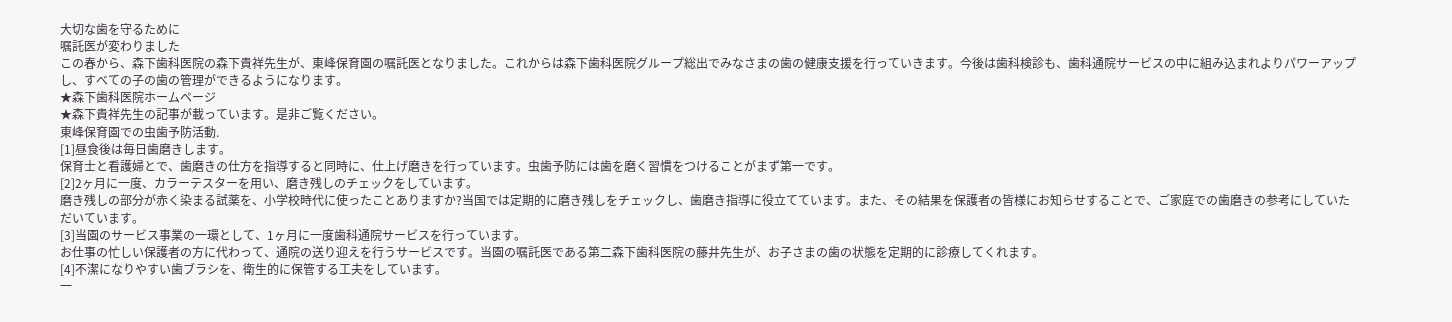大切な歯を守るために
嘱託医が変わりました
この春から、森下歯科医院の森下貴祥先生が、東峰保育園の嘱託医となりました。これからは森下歯科医院グループ総出でみなさまの歯の健康支援を行っていきます。今後は歯科検診も、歯科通院サービスの中に組み込まれよりパワーアップし、すべての子の歯の管理ができるようになります。
★森下歯科医院ホームページ
★森下貴祥先生の記事が載っています。是非ご覧ください。
東峰保育園での虫歯予防活動.
[1]昼食後は毎日歯磨きします。
保育士と看護婦とで、歯磨きの仕方を指導すると同時に、仕上げ磨きを行っています。虫歯予防には歯を磨く習慣をつけることがまず第一です。
[2]2ヶ月に一度、カラーテスターを用い、磨き残しのチェックをしています。
磨き残しの部分が赤く染まる試薬を、小学校時代に使ったことありますか?当国では定期的に磨き残しをチェックし、歯磨き指導に役立てています。また、その結果を保護者の皆様にお知らせすることで、ご家庭での歯磨きの参考にしていただいています。
[3]当園のサービス事業の一環として、1ヶ月に一度歯科通院サービスを行っています。
お仕事の忙しい保護者の方に代わって、通院の送り迎えを行うサービスです。当園の嘱託医である第二森下歯科医院の藤井先生が、お子さまの歯の状態を定期的に診療してくれます。
[4]不潔になりやすい歯ブラシを、衛生的に保管する工夫をしています。
一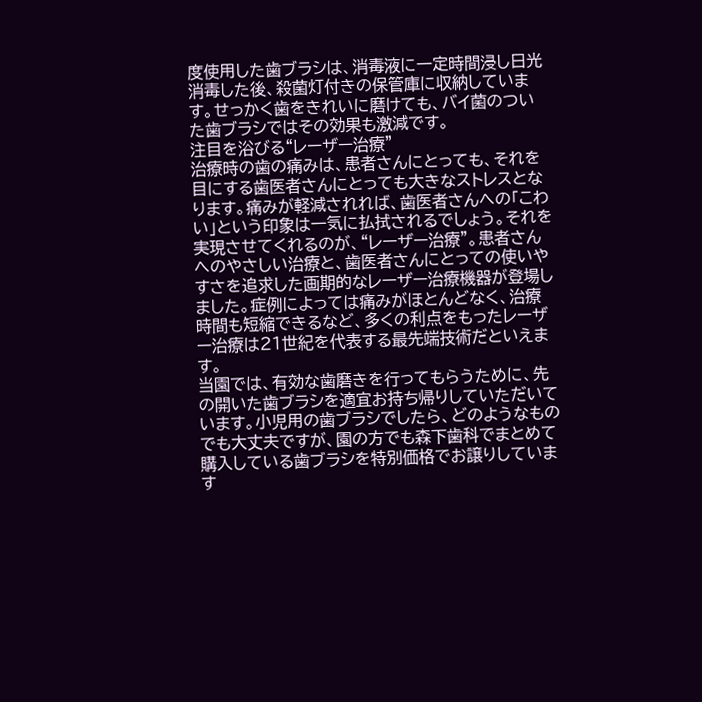度使用した歯ブラシは、消毒液に一定時間浸し日光消毒した後、殺菌灯付きの保管庫に収納しています。せっかく歯をきれいに磨けても、バイ菌のついた歯ブラシではその効果も激減です。
注目を浴びる“レーザー治療”
治療時の歯の痛みは、患者さんにとっても、それを目にする歯医者さんにとっても大きなストレスとなります。痛みが軽減されれば、歯医者さんへの「こわい」という印象は一気に払拭されるでしょう。それを実現させてくれるのが、“レーザー治療”。患者さんへのやさしい治療と、歯医者さんにとっての使いやすさを追求した画期的なレーザー治療機器が登場しました。症例によっては痛みがほとんどなく、治療時間も短縮できるなど、多くの利点をもったレーザー治療は21世紀を代表する最先端技術だといえます。
当園では、有効な歯磨きを行ってもらうために、先の開いた歯ブラシを適宜お持ち帰りしていただいています。小児用の歯ブラシでしたら、どのようなものでも大丈夫ですが、園の方でも森下歯科でまとめて購入している歯ブラシを特別価格でお譲りしています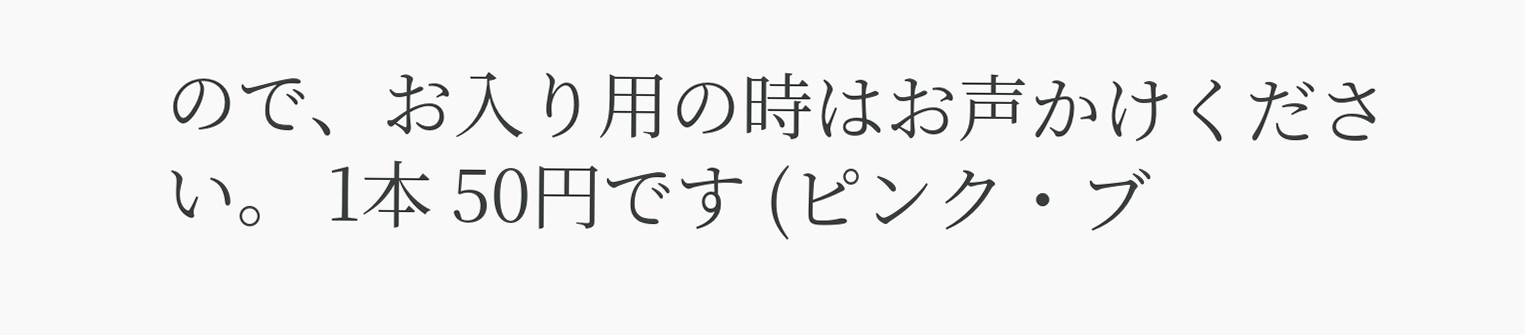ので、お入り用の時はお声かけください。 1本 50円です (ピンク・ブ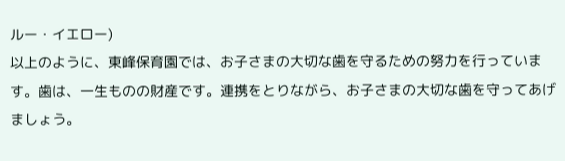ルー・イエロー)
以上のように、東峰保育園では、お子さまの大切な歯を守るための努力を行っています。歯は、一生ものの財産です。連携をとりながら、お子さまの大切な歯を守ってあげましょう。